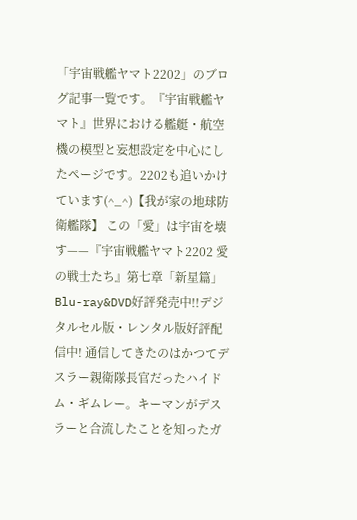「宇宙戦艦ヤマト2202」のブログ記事一覧です。『宇宙戦艦ヤマト』世界における艦艇・航空機の模型と妄想設定を中心にしたページです。2202も追いかけています(^_^)【我が家の地球防衛艦隊】 この「愛」は宇宙を壊す——『宇宙戦艦ヤマト2202 愛の戦士たち』第七章「新星篇」Blu-ray&DVD好評発売中!!デジタルセル版・レンタル版好評配信中! 通信してきたのはかつてデスラー親衛隊長官だったハイドム・ギムレー。キーマンがデスラーと合流したことを知ったガ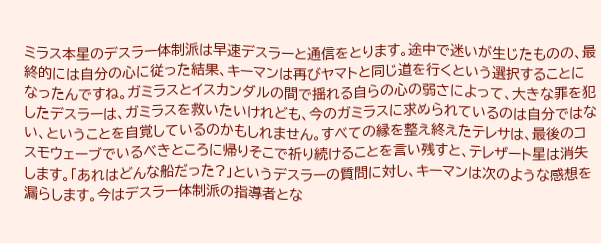ミラス本星のデスラー体制派は早速デスラーと通信をとります。途中で迷いが生じたものの、最終的には自分の心に従った結果、キーマンは再びヤマトと同じ道を行くという選択することになったんですね。ガミラスとイスカンダルの間で揺れる自らの心の弱さによって、大きな罪を犯したデスラーは、ガミラスを救いたいけれども、今のガミラスに求められているのは自分ではない、ということを自覚しているのかもしれません。すべての縁を整え終えたテレサは、最後のコスモウェーブでいるべきところに帰りそこで祈り続けることを言い残すと、テレザート星は消失します。「あれはどんな船だった?」というデスラーの質問に対し、キーマンは次のような感想を漏らします。今はデスラー体制派の指導者とな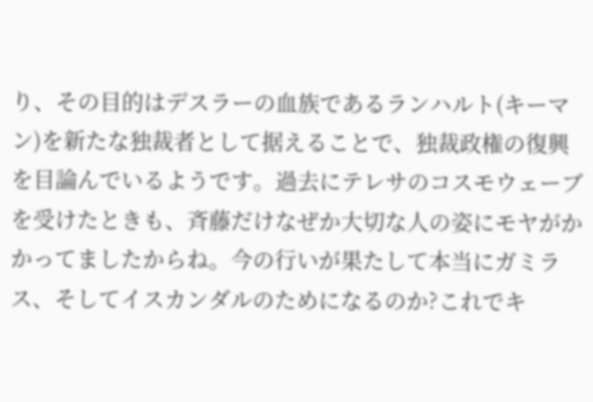り、その目的はデスラーの血族であるランハルト(キーマン)を新たな独裁者として据えることで、独裁政権の復興を目論んでいるようです。過去にテレサのコスモウェーブを受けたときも、斉藤だけなぜか大切な人の姿にモヤがかかってましたからね。今の行いが果たして本当にガミラス、そしてイスカンダルのためになるのか?これでキ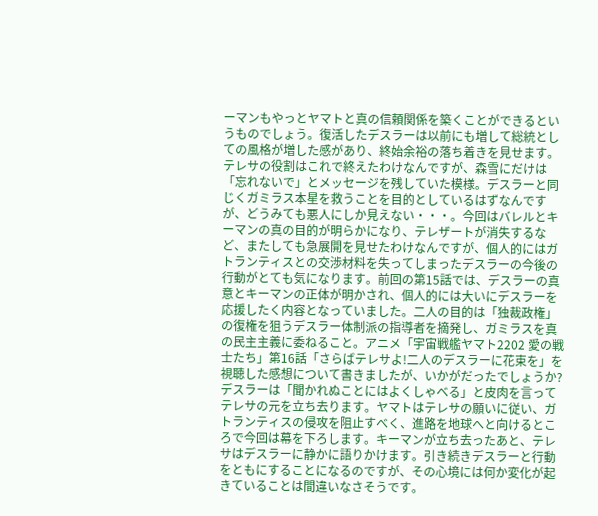ーマンもやっとヤマトと真の信頼関係を築くことができるというものでしょう。復活したデスラーは以前にも増して総統としての風格が増した感があり、終始余裕の落ち着きを見せます。テレサの役割はこれで終えたわけなんですが、森雪にだけは「忘れないで」とメッセージを残していた模様。デスラーと同じくガミラス本星を救うことを目的としているはずなんですが、どうみても悪人にしか見えない・・・。今回はバレルとキーマンの真の目的が明らかになり、テレザートが消失するなど、またしても急展開を見せたわけなんですが、個人的にはガトランティスとの交渉材料を失ってしまったデスラーの今後の行動がとても気になります。前回の第15話では、デスラーの真意とキーマンの正体が明かされ、個人的には大いにデスラーを応援したく内容となっていました。二人の目的は「独裁政権」の復権を狙うデスラー体制派の指導者を摘発し、ガミラスを真の民主主義に委ねること。アニメ「宇宙戦艦ヤマト2202 愛の戦士たち」第16話「さらばテレサよ!二人のデスラーに花束を」を視聴した感想について書きましたが、いかがだったでしょうか?デスラーは「聞かれぬことにはよくしゃべる」と皮肉を言ってテレサの元を立ち去ります。ヤマトはテレサの願いに従い、ガトランティスの侵攻を阻止すべく、進路を地球へと向けるところで今回は幕を下ろします。キーマンが立ち去ったあと、テレサはデスラーに静かに語りかけます。引き続きデスラーと行動をともにすることになるのですが、その心境には何か変化が起きていることは間違いなさそうです。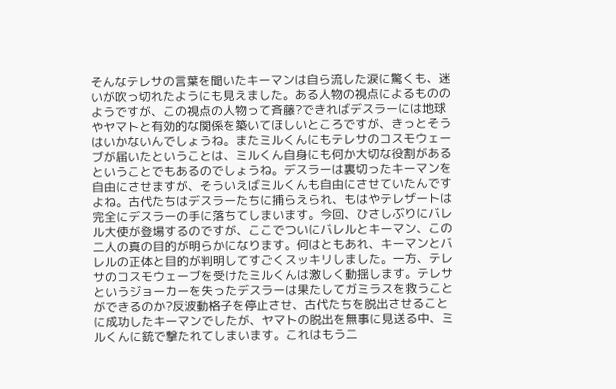そんなテレサの言葉を聞いたキーマンは自ら流した涙に驚くも、迷いが吹っ切れたようにも見えました。ある人物の視点によるもののようですが、この視点の人物って斉藤?できればデスラーには地球やヤマトと有効的な関係を築いてほしいところですが、きっとそうはいかないんでしょうね。またミルくんにもテレサのコスモウェーブが届いたということは、ミルくん自身にも何か大切な役割があるということでもあるのでしょうね。デスラーは裏切ったキーマンを自由にさせますが、そういえばミルくんも自由にさせていたんですよね。古代たちはデスラーたちに捕らえられ、もはやテレザートは完全にデスラーの手に落ちてしまいます。今回、ひさしぶりにバレル大使が登場するのですが、ここでついにバレルとキーマン、この二人の真の目的が明らかになります。何はともあれ、キーマンとバレルの正体と目的が判明してすごくスッキリしました。一方、テレサのコスモウェーブを受けたミルくんは激しく動揺します。テレサというジョーカーを失ったデスラーは果たしてガミラスを救うことができるのか?反波動格子を停止させ、古代たちを脱出させることに成功したキーマンでしたが、ヤマトの脱出を無事に見送る中、ミルくんに銃で撃たれてしまいます。これはもう二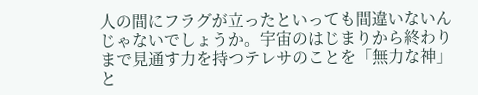人の間にフラグが立ったといっても間違いないんじゃないでしょうか。宇宙のはじまりから終わりまで見通す力を持つテレサのことを「無力な神」と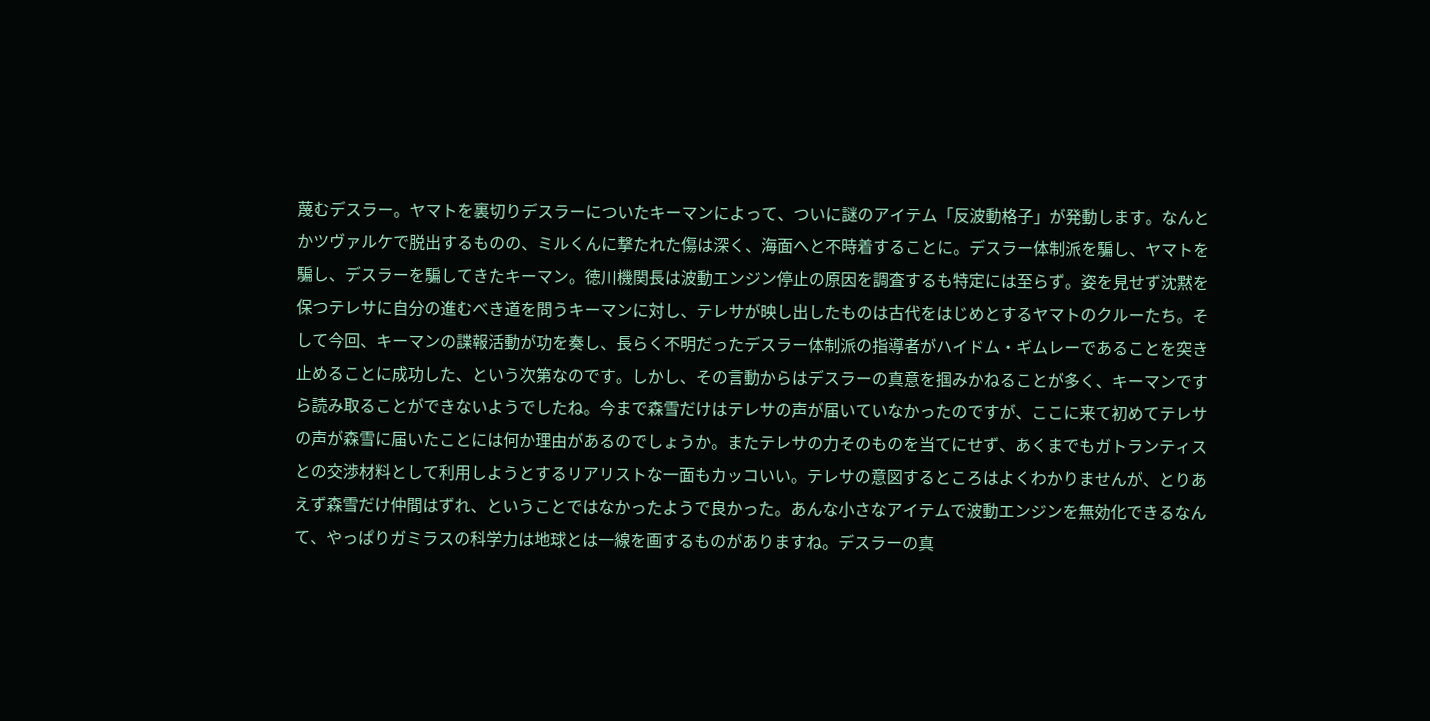蔑むデスラー。ヤマトを裏切りデスラーについたキーマンによって、ついに謎のアイテム「反波動格子」が発動します。なんとかツヴァルケで脱出するものの、ミルくんに撃たれた傷は深く、海面へと不時着することに。デスラー体制派を騙し、ヤマトを騙し、デスラーを騙してきたキーマン。徳川機関長は波動エンジン停止の原因を調査するも特定には至らず。姿を見せず沈黙を保つテレサに自分の進むべき道を問うキーマンに対し、テレサが映し出したものは古代をはじめとするヤマトのクルーたち。そして今回、キーマンの諜報活動が功を奏し、長らく不明だったデスラー体制派の指導者がハイドム・ギムレーであることを突き止めることに成功した、という次第なのです。しかし、その言動からはデスラーの真意を掴みかねることが多く、キーマンですら読み取ることができないようでしたね。今まで森雪だけはテレサの声が届いていなかったのですが、ここに来て初めてテレサの声が森雪に届いたことには何か理由があるのでしょうか。またテレサの力そのものを当てにせず、あくまでもガトランティスとの交渉材料として利用しようとするリアリストな一面もカッコいい。テレサの意図するところはよくわかりませんが、とりあえず森雪だけ仲間はずれ、ということではなかったようで良かった。あんな小さなアイテムで波動エンジンを無効化できるなんて、やっぱりガミラスの科学力は地球とは一線を画するものがありますね。デスラーの真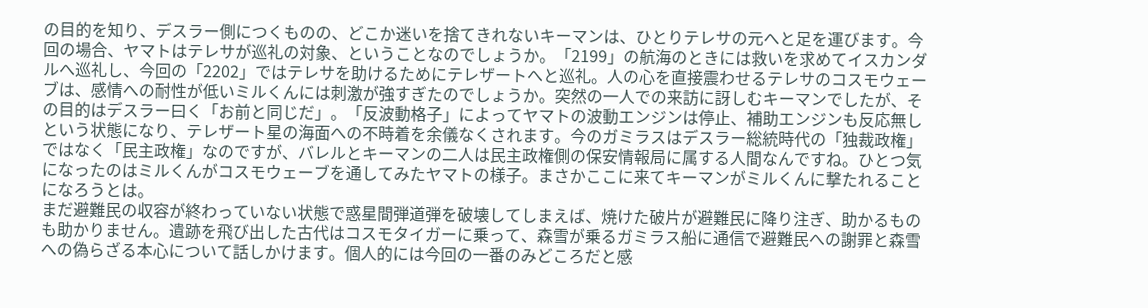の目的を知り、デスラー側につくものの、どこか迷いを捨てきれないキーマンは、ひとりテレサの元へと足を運びます。今回の場合、ヤマトはテレサが巡礼の対象、ということなのでしょうか。「2199」の航海のときには救いを求めてイスカンダルへ巡礼し、今回の「2202」ではテレサを助けるためにテレザートへと巡礼。人の心を直接震わせるテレサのコスモウェーブは、感情への耐性が低いミルくんには刺激が強すぎたのでしょうか。突然の一人での来訪に訝しむキーマンでしたが、その目的はデスラー曰く「お前と同じだ」。「反波動格子」によってヤマトの波動エンジンは停止、補助エンジンも反応無しという状態になり、テレザート星の海面への不時着を余儀なくされます。今のガミラスはデスラー総統時代の「独裁政権」ではなく「民主政権」なのですが、バレルとキーマンの二人は民主政権側の保安情報局に属する人間なんですね。ひとつ気になったのはミルくんがコスモウェーブを通してみたヤマトの様子。まさかここに来てキーマンがミルくんに撃たれることになろうとは。
まだ避難民の収容が終わっていない状態で惑星間弾道弾を破壊してしまえば、焼けた破片が避難民に降り注ぎ、助かるものも助かりません。遺跡を飛び出した古代はコスモタイガーに乗って、森雪が乗るガミラス船に通信で避難民への謝罪と森雪への偽らざる本心について話しかけます。個人的には今回の一番のみどころだと感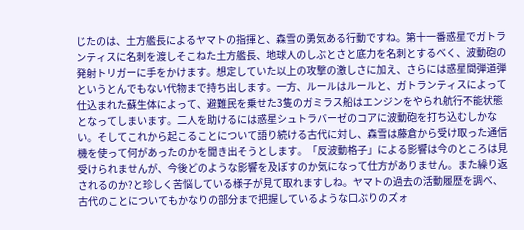じたのは、土方艦長によるヤマトの指揮と、森雪の勇気ある行動ですね。第十一番惑星でガトランティスに名刺を渡しそこねた土方艦長、地球人のしぶとさと底力を名刺とするべく、波動砲の発射トリガーに手をかけます。想定していた以上の攻撃の激しさに加え、さらには惑星間弾道弾というとんでもない代物まで持ち出します。一方、ルールはルールと、ガトランティスによって仕込まれた蘇生体によって、避難民を乗せた3隻のガミラス船はエンジンをやられ航行不能状態となってしまいます。二人を助けるには惑星シュトラバーゼのコアに波動砲を打ち込むしかない。そしてこれから起こることについて語り続ける古代に対し、森雪は藤倉から受け取った通信機を使って何があったのかを聞き出そうとします。「反波動格子」による影響は今のところは見受けられませんが、今後どのような影響を及ぼすのか気になって仕方がありません。また繰り返されるのか?と珍しく苦悩している様子が見て取れますしね。ヤマトの過去の活動履歴を調べ、古代のことについてもかなりの部分まで把握しているような口ぶりのズォ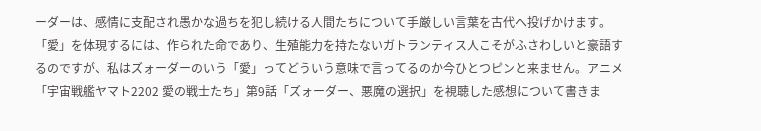ーダーは、感情に支配され愚かな過ちを犯し続ける人間たちについて手厳しい言葉を古代へ投げかけます。「愛」を体現するには、作られた命であり、生殖能力を持たないガトランティス人こそがふさわしいと豪語するのですが、私はズォーダーのいう「愛」ってどういう意味で言ってるのか今ひとつピンと来ません。アニメ「宇宙戦艦ヤマト2202 愛の戦士たち」第9話「ズォーダー、悪魔の選択」を視聴した感想について書きま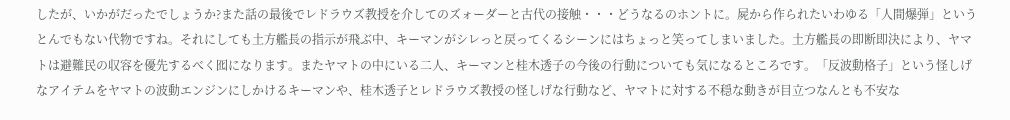したが、いかがだったでしょうか?また話の最後でレドラウズ教授を介してのズォーダーと古代の接触・・・どうなるのホントに。屍から作られたいわゆる「人間爆弾」というとんでもない代物ですね。それにしても土方艦長の指示が飛ぶ中、キーマンがシレっと戻ってくるシーンにはちょっと笑ってしまいました。土方艦長の即断即決により、ヤマトは避難民の収容を優先するべく囮になります。またヤマトの中にいる二人、キーマンと桂木透子の今後の行動についても気になるところです。「反波動格子」という怪しげなアイテムをヤマトの波動エンジンにしかけるキーマンや、桂木透子とレドラウズ教授の怪しげな行動など、ヤマトに対する不穏な動きが目立つなんとも不安な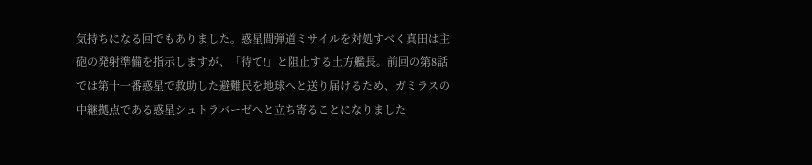気持ちになる回でもありました。惑星間弾道ミサイルを対処すべく真田は主砲の発射準備を指示しますが、「待て!」と阻止する土方艦長。前回の第8話では第十一番惑星で救助した避難民を地球へと送り届けるため、ガミラスの中継拠点である惑星シュトラバーゼへと立ち寄ることになりました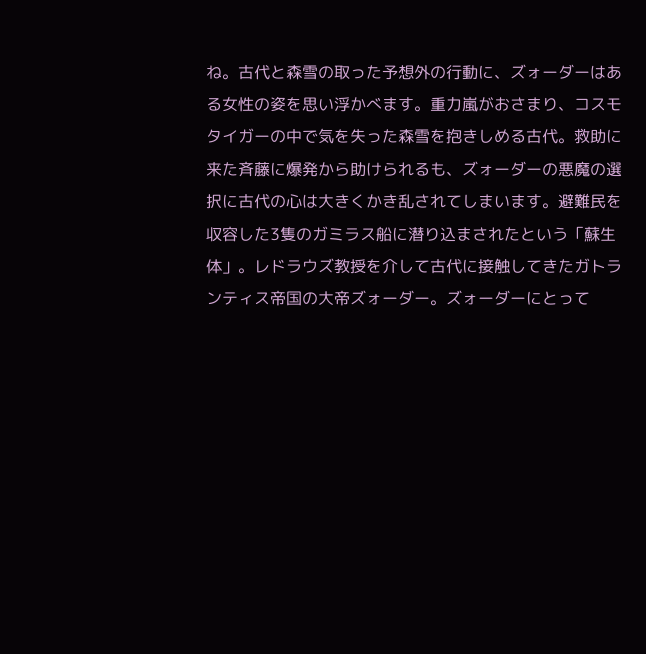ね。古代と森雪の取った予想外の行動に、ズォーダーはある女性の姿を思い浮かべます。重力嵐がおさまり、コスモタイガーの中で気を失った森雪を抱きしめる古代。救助に来た斉藤に爆発から助けられるも、ズォーダーの悪魔の選択に古代の心は大きくかき乱されてしまいます。避難民を収容した3隻のガミラス船に潜り込まされたという「蘇生体」。レドラウズ教授を介して古代に接触してきたガトランティス帝国の大帝ズォーダー。ズォーダーにとって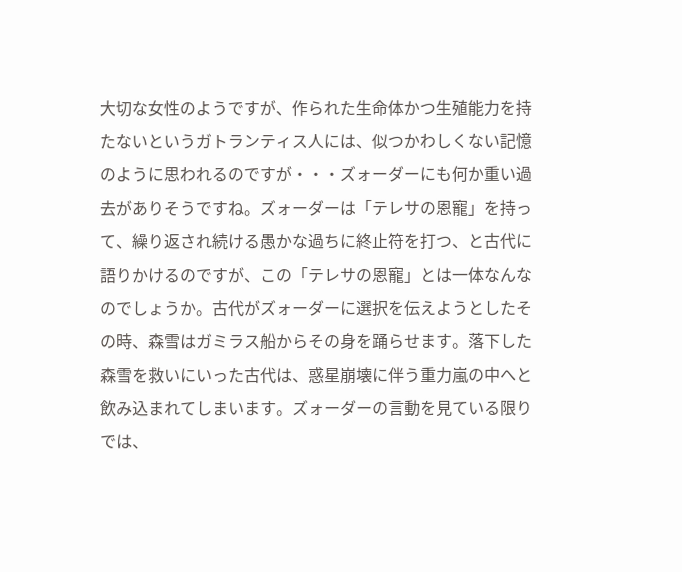大切な女性のようですが、作られた生命体かつ生殖能力を持たないというガトランティス人には、似つかわしくない記憶のように思われるのですが・・・ズォーダーにも何か重い過去がありそうですね。ズォーダーは「テレサの恩寵」を持って、繰り返され続ける愚かな過ちに終止符を打つ、と古代に語りかけるのですが、この「テレサの恩寵」とは一体なんなのでしょうか。古代がズォーダーに選択を伝えようとしたその時、森雪はガミラス船からその身を踊らせます。落下した森雪を救いにいった古代は、惑星崩壊に伴う重力嵐の中へと飲み込まれてしまいます。ズォーダーの言動を見ている限りでは、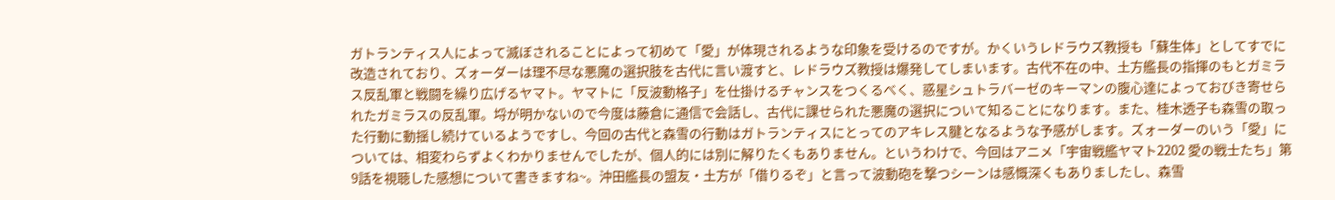ガトランティス人によって滅ぼされることによって初めて「愛」が体現されるような印象を受けるのですが。かくいうレドラウズ教授も「蘇生体」としてすでに改造されており、ズォーダーは理不尽な悪魔の選択肢を古代に言い渡すと、レドラウズ教授は爆発してしまいます。古代不在の中、土方艦長の指揮のもとガミラス反乱軍と戦闘を繰り広げるヤマト。ヤマトに「反波動格子」を仕掛けるチャンスをつくるべく、惑星シュトラバーゼのキーマンの腹心達によっておびき寄せられたガミラスの反乱軍。埒が明かないので今度は藤倉に通信で会話し、古代に課せられた悪魔の選択について知ることになります。また、桂木透子も森雪の取った行動に動揺し続けているようですし、今回の古代と森雪の行動はガトランティスにとってのアキレス腱となるような予感がします。ズォーダーのいう「愛」については、相変わらずよくわかりませんでしたが、個人的には別に解りたくもありません。というわけで、今回はアニメ「宇宙戦艦ヤマト2202 愛の戦士たち」第9話を視聴した感想について書きますね~。沖田艦長の盟友・土方が「借りるぞ」と言って波動砲を撃つシーンは感慨深くもありましたし、森雪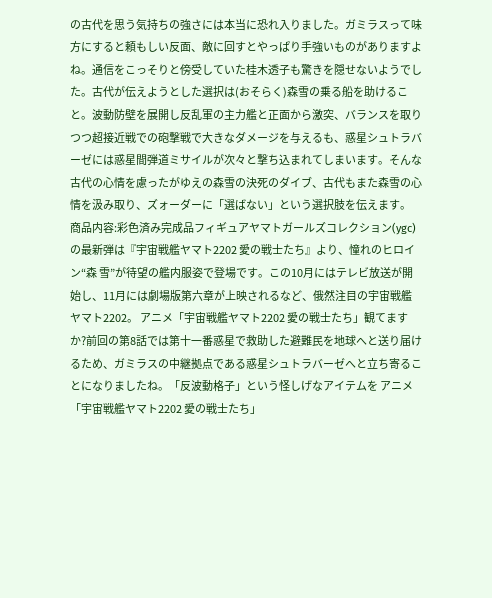の古代を思う気持ちの強さには本当に恐れ入りました。ガミラスって味方にすると頼もしい反面、敵に回すとやっぱり手強いものがありますよね。通信をこっそりと傍受していた桂木透子も驚きを隠せないようでした。古代が伝えようとした選択は(おそらく)森雪の乗る船を助けること。波動防壁を展開し反乱軍の主力艦と正面から激突、バランスを取りつつ超接近戦での砲撃戦で大きなダメージを与えるも、惑星シュトラバーゼには惑星間弾道ミサイルが次々と撃ち込まれてしまいます。そんな古代の心情を慮ったがゆえの森雪の決死のダイブ、古代もまた森雪の心情を汲み取り、ズォーダーに「選ばない」という選択肢を伝えます。 商品内容:彩色済み完成品フィギュアヤマトガールズコレクション(ygc)の最新弾は『宇宙戦艦ヤマト2202 愛の戦士たち』より、憧れのヒロイン“森 雪”が待望の艦内服姿で登場です。この10月にはテレビ放送が開始し、11月には劇場版第六章が上映されるなど、俄然注目の宇宙戦艦ヤマト2202。 アニメ「宇宙戦艦ヤマト2202 愛の戦士たち」観てますか?前回の第8話では第十一番惑星で救助した避難民を地球へと送り届けるため、ガミラスの中継拠点である惑星シュトラバーゼへと立ち寄ることになりましたね。「反波動格子」という怪しげなアイテムを アニメ「宇宙戦艦ヤマト2202 愛の戦士たち」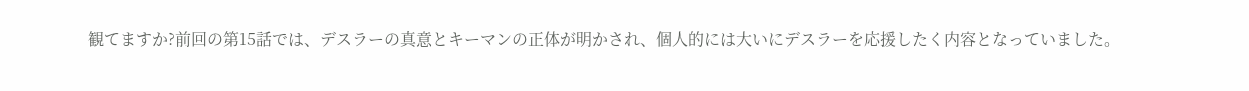観てますか?前回の第15話では、デスラーの真意とキーマンの正体が明かされ、個人的には大いにデスラーを応援したく内容となっていました。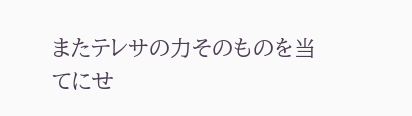またテレサの力そのものを当てにせ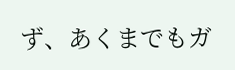ず、あくまでもガ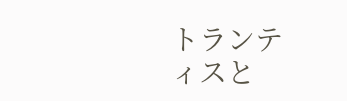トランティスと